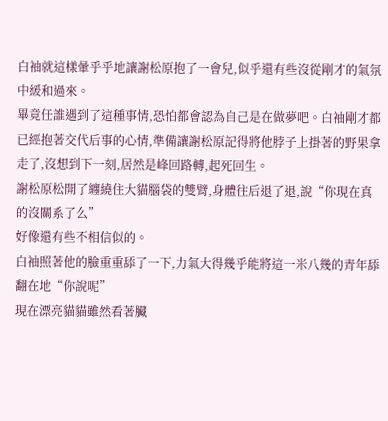白袖就這樣暈乎乎地讓謝松原抱了一會兒,似乎還有些沒從剛才的氣氛中緩和過來。
畢竟任誰遇到了這種事情,恐怕都會認為自己是在做夢吧。白袖剛才都已經抱著交代后事的心情,準備讓謝松原記得將他脖子上掛著的野果拿走了,沒想到下一刻,居然是峰回路轉,起死回生。
謝松原松開了纏繞住大貓腦袋的雙臂,身體往后退了退,說“你現在真的沒關系了么”
好像還有些不相信似的。
白袖照著他的臉重重舔了一下,力氣大得幾乎能將這一米八幾的青年舔翻在地“你說呢”
現在漂亮貓貓雖然看著臟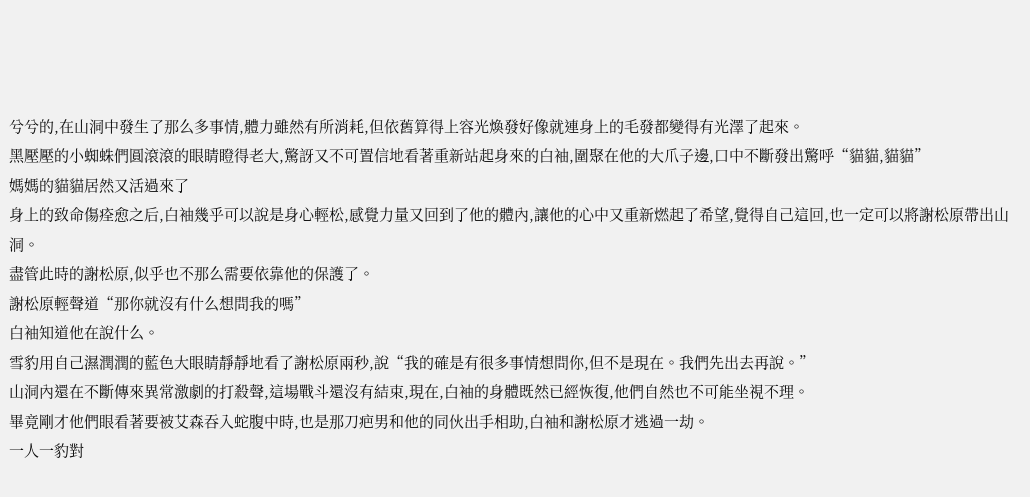兮兮的,在山洞中發生了那么多事情,體力雖然有所消耗,但依舊算得上容光煥發好像就連身上的毛發都變得有光澤了起來。
黑壓壓的小蜘蛛們圓滾滾的眼睛瞪得老大,驚訝又不可置信地看著重新站起身來的白袖,圍聚在他的大爪子邊,口中不斷發出驚呼“貓貓,貓貓”
媽媽的貓貓居然又活過來了
身上的致命傷痊愈之后,白袖幾乎可以說是身心輕松,感覺力量又回到了他的體內,讓他的心中又重新燃起了希望,覺得自己這回,也一定可以將謝松原帶出山洞。
盡管此時的謝松原,似乎也不那么需要依靠他的保護了。
謝松原輕聲道“那你就沒有什么想問我的嗎”
白袖知道他在說什么。
雪豹用自己濕潤潤的藍色大眼睛靜靜地看了謝松原兩秒,說“我的確是有很多事情想問你,但不是現在。我們先出去再說。”
山洞內還在不斷傳來異常激劇的打殺聲,這場戰斗還沒有結束,現在,白袖的身體既然已經恢復,他們自然也不可能坐視不理。
畢竟剛才他們眼看著要被艾森吞入蛇腹中時,也是那刀疤男和他的同伙出手相助,白袖和謝松原才逃過一劫。
一人一豹對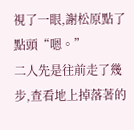視了一眼,謝松原點了點頭“嗯。”
二人先是往前走了幾步,查看地上掉落著的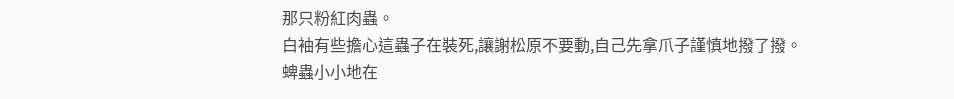那只粉紅肉蟲。
白袖有些擔心這蟲子在裝死,讓謝松原不要動,自己先拿爪子謹慎地撥了撥。
蜱蟲小小地在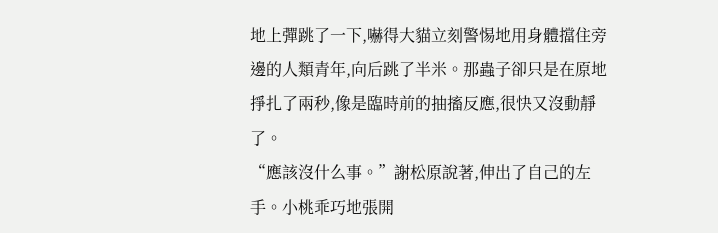地上彈跳了一下,嚇得大貓立刻警惕地用身體擋住旁邊的人類青年,向后跳了半米。那蟲子卻只是在原地掙扎了兩秒,像是臨時前的抽搐反應,很快又沒動靜了。
“應該沒什么事。”謝松原說著,伸出了自己的左手。小桃乖巧地張開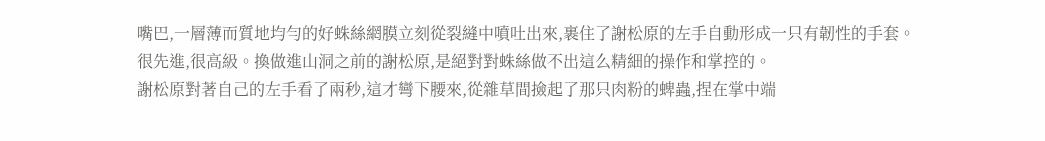嘴巴,一層薄而質地均勻的好蛛絲網膜立刻從裂縫中噴吐出來,裹住了謝松原的左手自動形成一只有韌性的手套。
很先進,很高級。換做進山洞之前的謝松原,是絕對對蛛絲做不出這么精細的操作和掌控的。
謝松原對著自己的左手看了兩秒,這才彎下腰來,從雜草間撿起了那只肉粉的蜱蟲,捏在掌中端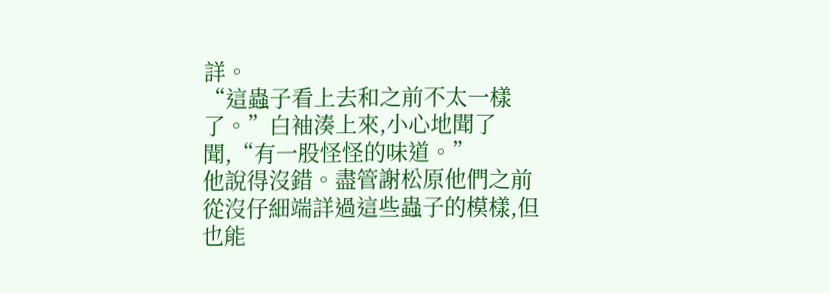詳。
“這蟲子看上去和之前不太一樣了。”白袖湊上來,小心地聞了聞,“有一股怪怪的味道。”
他說得沒錯。盡管謝松原他們之前從沒仔細端詳過這些蟲子的模樣,但也能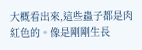大概看出來,這些蟲子都是肉紅色的。像是剛剛生長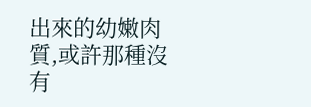出來的幼嫩肉質,或許那種沒有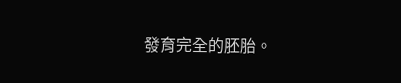發育完全的胚胎。